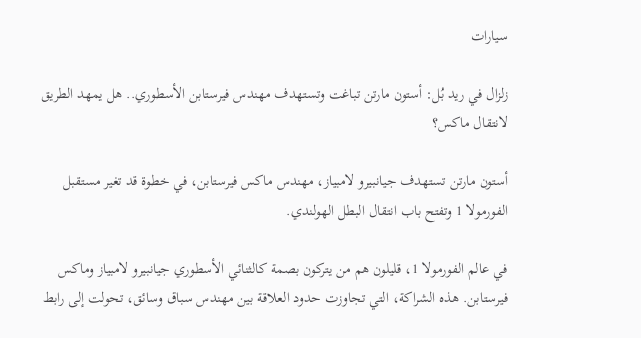سيارات

زلزال في ريد بُل: أستون مارتن تباغت وتستهدف مهندس فيرستابن الأسطوري.. هل يمهد الطريق لانتقال ماكس؟

أستون مارتن تستهدف جيانبيرو لامبياز، مهندس ماكس فيرستابن، في خطوة قد تغير مستقبل الفورمولا 1 وتفتح باب انتقال البطل الهولندي.

في عالم الفورمولا 1، قليلون هم من يتركون بصمة كالثنائي الأسطوري جيانبيرو لامبياز وماكس فيرستابن. هذه الشراكة، التي تجاوزت حدود العلاقة بين مهندس سباق وسائق، تحولت إلى رابط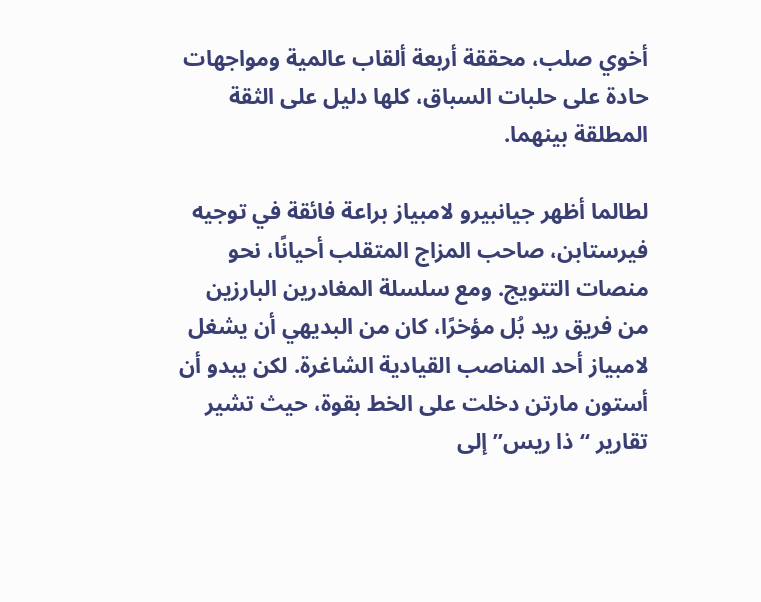أخوي صلب، محققة أربعة ألقاب عالمية ومواجهات حادة على حلبات السباق، كلها دليل على الثقة المطلقة بينهما.

لطالما أظهر جيانبيرو لامبياز براعة فائقة في توجيه فيرستابن، صاحب المزاج المتقلب أحيانًا، نحو منصات التتويج. ومع سلسلة المغادرين البارزين من فريق ريد بُل مؤخرًا، كان من البديهي أن يشغل لامبياز أحد المناصب القيادية الشاغرة. لكن يبدو أن أستون مارتن دخلت على الخط بقوة، حيث تشير تقارير “ذا ريس” إلى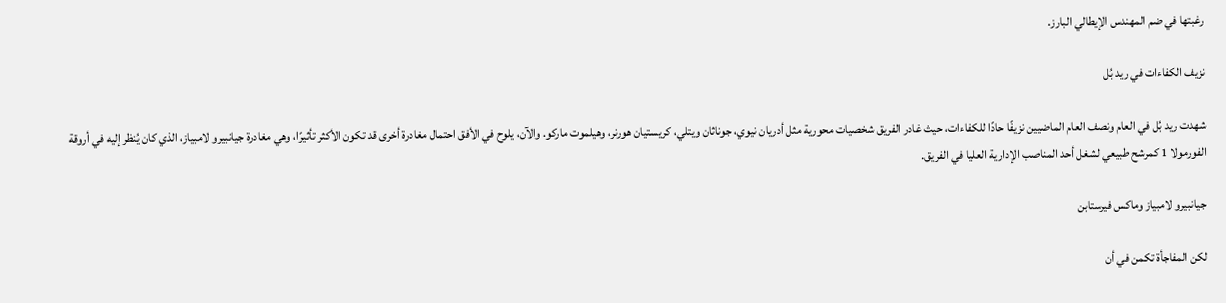رغبتها في ضم المهندس الإيطالي البارز.

نزيف الكفاءات في ريد بُل

شهدت ريد بُل في العام ونصف العام الماضيين نزيفًا حادًا للكفاءات، حيث غادر الفريق شخصيات محورية مثل أدريان نيوي، جوناثان ويتلي، كريستيان هورنر، وهيلموت ماركو. والآن، يلوح في الأفق احتمال مغادرة أخرى قد تكون الأكثر تأثيرًا، وهي مغادرة جيانبيرو لامبياز، الذي كان يُنظر إليه في أروقة الفورمولا 1 كمرشح طبيعي لشغل أحد المناصب الإدارية العليا في الفريق.

جيانبيرو لامبياز وماكس فيرستابن

لكن المفاجأة تكمن في أن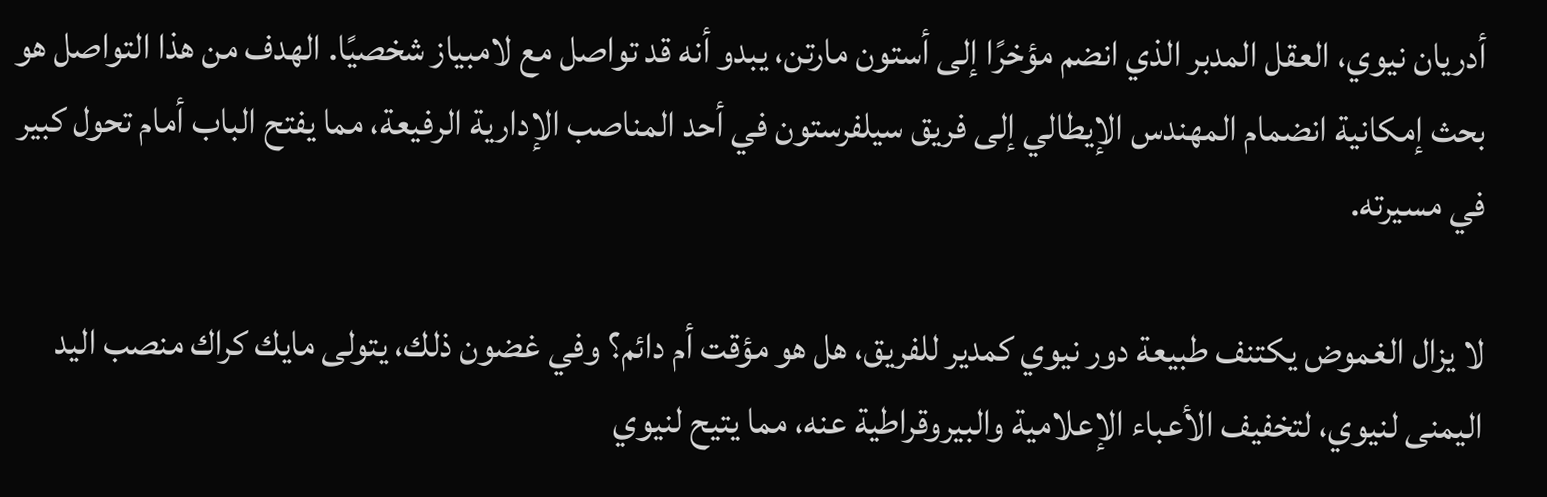أدريان نيوي، العقل المدبر الذي انضم مؤخرًا إلى أستون مارتن، يبدو أنه قد تواصل مع لامبياز شخصيًا. الهدف من هذا التواصل هو بحث إمكانية انضمام المهندس الإيطالي إلى فريق سيلفرستون في أحد المناصب الإدارية الرفيعة، مما يفتح الباب أمام تحول كبير في مسيرته.

لا يزال الغموض يكتنف طبيعة دور نيوي كمدير للفريق، هل هو مؤقت أم دائم؟ وفي غضون ذلك، يتولى مايك كراك منصب اليد اليمنى لنيوي، لتخفيف الأعباء الإعلامية والبيروقراطية عنه، مما يتيح لنيوي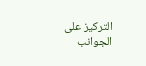التركيز على الجوانب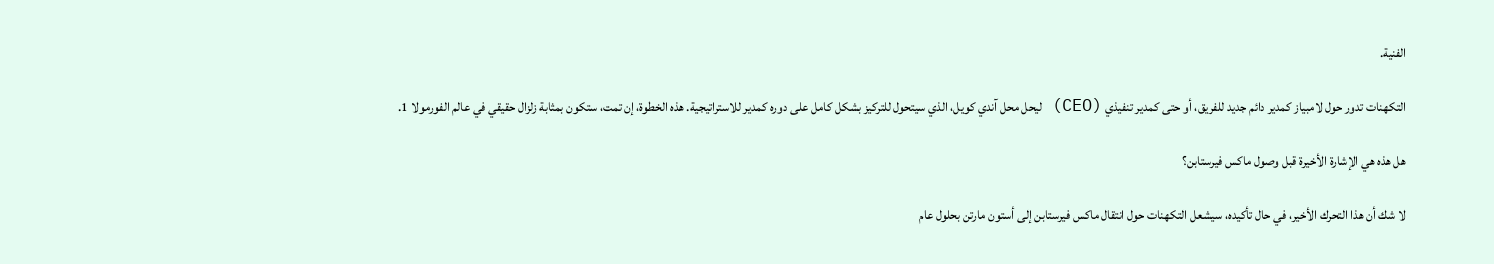الفنية.

التكهنات تدور حول لامبياز كمدير دائم جديد للفريق، أو حتى كمدير تنفيذي (CEO) ليحل محل آندي كويل، الذي سيتحول للتركيز بشكل كامل على دوره كمدير للاستراتيجية. هذه الخطوة، إن تمت، ستكون بمثابة زلزال حقيقي في عالم الفورمولا 1.

هل هذه هي الإشارة الأخيرة قبل وصول ماكس فيرستابن؟

لا شك أن هذا التحرك الأخير، في حال تأكيده، سيشعل التكهنات حول انتقال ماكس فيرستابن إلى أستون مارتن بحلول عام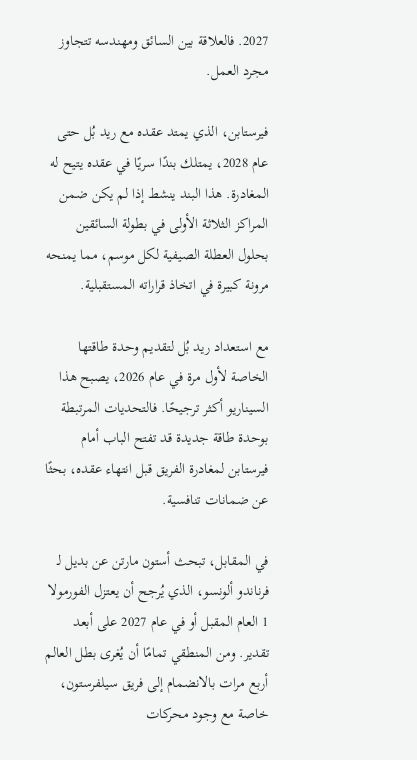2027. فالعلاقة بين السائق ومهندسه تتجاوز مجرد العمل.

فيرستابن، الذي يمتد عقده مع ريد بُل حتى عام 2028، يمتلك بندًا سريًا في عقده يتيح له المغادرة. هذا البند ينشط إذا لم يكن ضمن المراكز الثلاثة الأولى في بطولة السائقين بحلول العطلة الصيفية لكل موسم، مما يمنحه مرونة كبيرة في اتخاذ قراراته المستقبلية.

مع استعداد ريد بُل لتقديم وحدة طاقتها الخاصة لأول مرة في عام 2026، يصبح هذا السيناريو أكثر ترجيحًا. فالتحديات المرتبطة بوحدة طاقة جديدة قد تفتح الباب أمام فيرستابن لمغادرة الفريق قبل انتهاء عقده، بحثًا عن ضمانات تنافسية.

في المقابل، تبحث أستون مارتن عن بديل لـ فرناندو ألونسو، الذي يُرجح أن يعتزل الفورمولا 1 العام المقبل أو في عام 2027 على أبعد تقدير. ومن المنطقي تمامًا أن يُغرى بطل العالم أربع مرات بالانضمام إلى فريق سيلفرستون، خاصة مع وجود محركات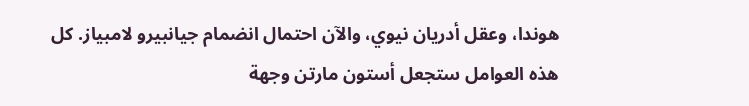هوندا، وعقل أدريان نيوي، والآن احتمال انضمام جيانبيرو لامبياز. كل هذه العوامل ستجعل أستون مارتن وجهة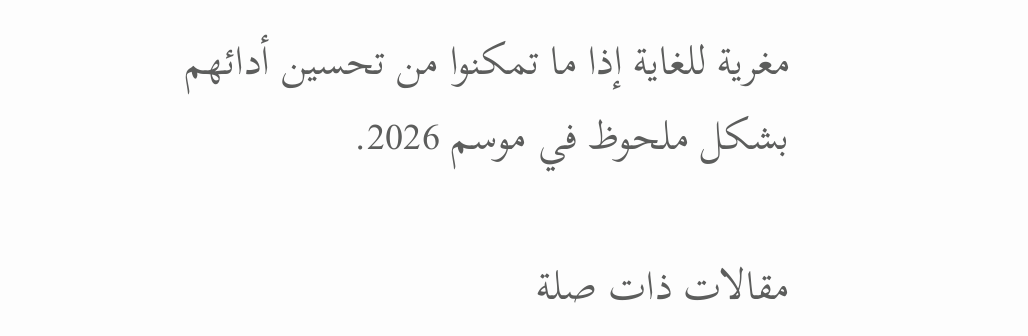مغرية للغاية إذا ما تمكنوا من تحسين أدائهم بشكل ملحوظ في موسم 2026.

مقالات ذات صلة